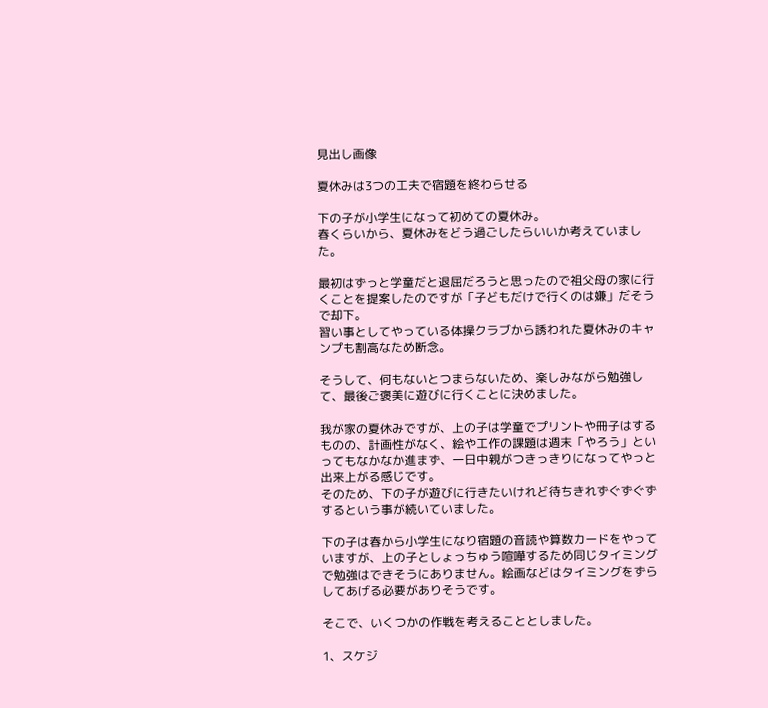見出し画像

夏休みは3つの工夫で宿題を終わらせる

下の子が小学生になって初めての夏休み。
春くらいから、夏休みをどう過ごしたらいいか考えていました。

最初はずっと学童だと退屈だろうと思ったので祖父母の家に行くことを提案したのですが「子どもだけで行くのは嫌」だそうで却下。
習い事としてやっている体操クラブから誘われた夏休みのキャンプも割高なため断念。

そうして、何もないとつまらないため、楽しみながら勉強して、最後ご褒美に遊びに行くことに決めました。

我が家の夏休みですが、上の子は学童でプリントや冊子はするものの、計画性がなく、絵や工作の課題は週末「やろう」といってもなかなか進まず、一日中親がつきっきりになってやっと出来上がる感じです。
そのため、下の子が遊びに行きたいけれど待ちきれずぐずぐずするという事が続いていました。

下の子は春から小学生になり宿題の音読や算数カードをやっていますが、上の子としょっちゅう喧嘩するため同じタイミングで勉強はできそうにありません。絵画などはタイミングをずらしてあげる必要がありそうです。

そこで、いくつかの作戦を考えることとしました。

1、スケジ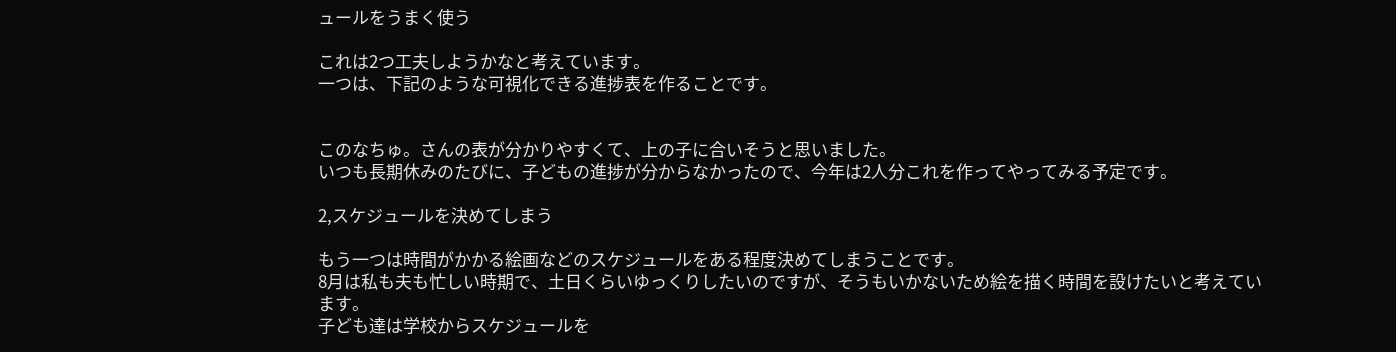ュールをうまく使う

これは2つ工夫しようかなと考えています。
一つは、下記のような可視化できる進捗表を作ることです。


このなちゅ。さんの表が分かりやすくて、上の子に合いそうと思いました。
いつも長期休みのたびに、子どもの進捗が分からなかったので、今年は2人分これを作ってやってみる予定です。

2,スケジュールを決めてしまう

もう一つは時間がかかる絵画などのスケジュールをある程度決めてしまうことです。
8月は私も夫も忙しい時期で、土日くらいゆっくりしたいのですが、そうもいかないため絵を描く時間を設けたいと考えています。
子ども達は学校からスケジュールを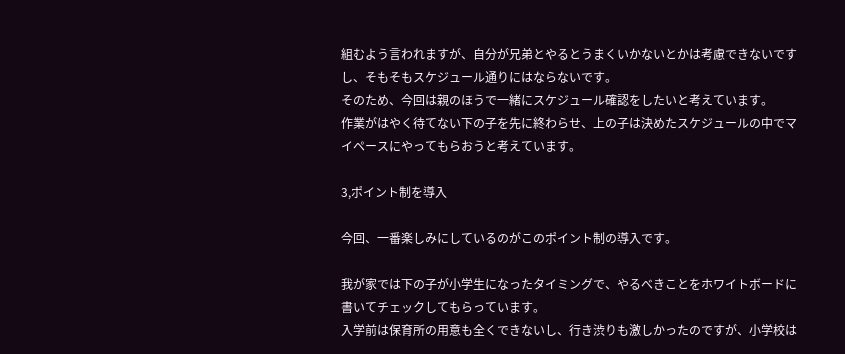組むよう言われますが、自分が兄弟とやるとうまくいかないとかは考慮できないですし、そもそもスケジュール通りにはならないです。
そのため、今回は親のほうで一緒にスケジュール確認をしたいと考えています。
作業がはやく待てない下の子を先に終わらせ、上の子は決めたスケジュールの中でマイペースにやってもらおうと考えています。

3,ポイント制を導入

今回、一番楽しみにしているのがこのポイント制の導入です。

我が家では下の子が小学生になったタイミングで、やるべきことをホワイトボードに書いてチェックしてもらっています。
入学前は保育所の用意も全くできないし、行き渋りも激しかったのですが、小学校は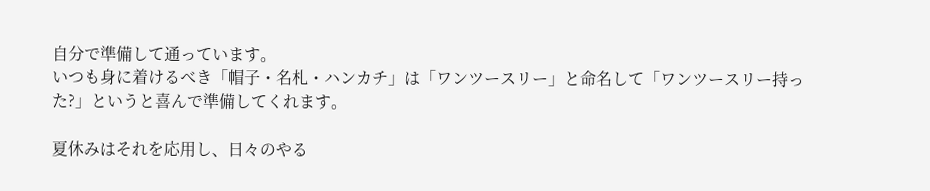自分で準備して通っています。
いつも身に着けるべき「帽子・名札・ハンカチ」は「ワンツースリー」と命名して「ワンツースリー持った?」というと喜んで準備してくれます。

夏休みはそれを応用し、日々のやる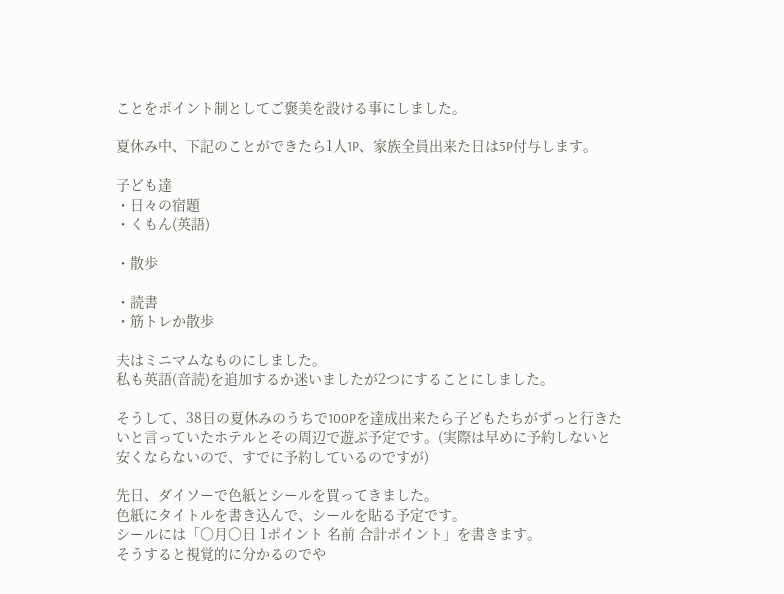ことをポイント制としてご褒美を設ける事にしました。

夏休み中、下記のことができたら1人1P、家族全員出来た日は5P付与します。

子ども達
・日々の宿題
・くもん(英語)

・散歩

・読書
・筋トレか散歩

夫はミニマムなものにしました。
私も英語(音読)を追加するか迷いましたが2つにすることにしました。

そうして、38日の夏休みのうちで100Pを達成出来たら子どもたちがずっと行きたいと言っていたホテルとその周辺で遊ぶ予定です。(実際は早めに予約しないと安くならないので、すでに予約しているのですが)

先日、ダイソーで色紙とシールを買ってきました。
色紙にタイトルを書き込んで、シールを貼る予定です。
シールには「〇月〇日 1ポイント 名前 合計ポイント」を書きます。
そうすると視覚的に分かるのでや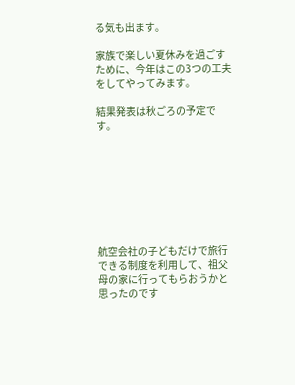る気も出ます。

家族で楽しい夏休みを過ごすために、今年はこの3つの工夫をしてやってみます。

結果発表は秋ごろの予定です。








航空会社の子どもだけで旅行できる制度を利用して、祖父母の家に行ってもらおうかと思ったのです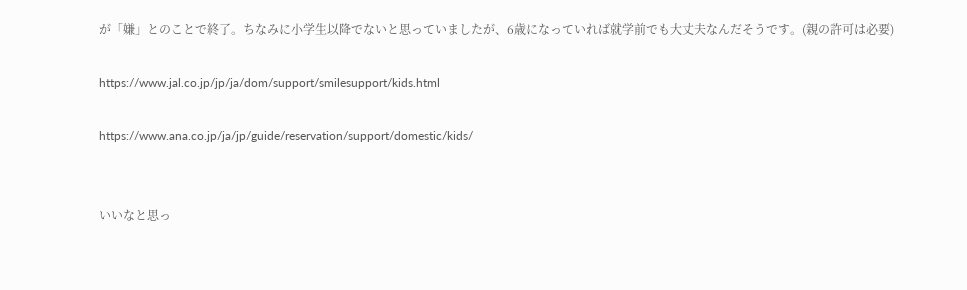が「嫌」とのことで終了。ちなみに小学生以降でないと思っていましたが、6歳になっていれば就学前でも大丈夫なんだそうです。(親の許可は必要)

https://www.jal.co.jp/jp/ja/dom/support/smilesupport/kids.html

https://www.ana.co.jp/ja/jp/guide/reservation/support/domestic/kids/


いいなと思っ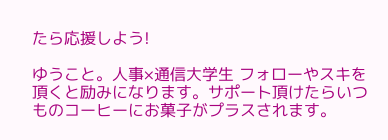たら応援しよう!

ゆうこと。人事×通信大学生 フォローやスキを頂くと励みになります。サポート頂けたらいつものコーヒーにお菓子がプラスされます。